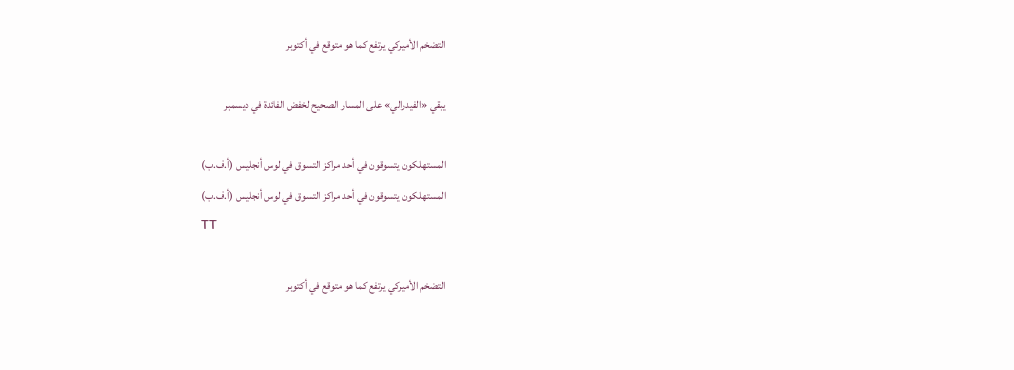التضخم الأميركي يرتفع كما هو متوقع في أكتوبر

يبقي «الفيدرالي» على المسار الصحيح لخفض الفائدة في ديسمبر

المستهلكون يتسوقون في أحد مراكز التسوق في لوس أنجليس (أ.ف.ب)
المستهلكون يتسوقون في أحد مراكز التسوق في لوس أنجليس (أ.ف.ب)
TT

التضخم الأميركي يرتفع كما هو متوقع في أكتوبر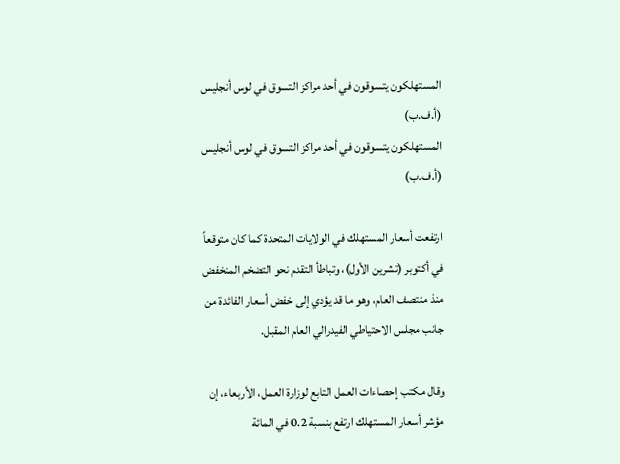المستهلكون يتسوقون في أحد مراكز التسوق في لوس أنجليس (أ.ف.ب)
المستهلكون يتسوقون في أحد مراكز التسوق في لوس أنجليس (أ.ف.ب)

ارتفعت أسعار المستهلك في الولايات المتحدة كما كان متوقعاً في أكتوبر (تشرين الأول)، وتباطأ التقدم نحو التضخم المنخفض منذ منتصف العام، وهو ما قد يؤدي إلى خفض أسعار الفائدة من جانب مجلس الاحتياطي الفيدرالي العام المقبل.

وقال مكتب إحصاءات العمل التابع لوزارة العمل، الأربعاء، إن مؤشر أسعار المستهلك ارتفع بنسبة 0.2 في المائة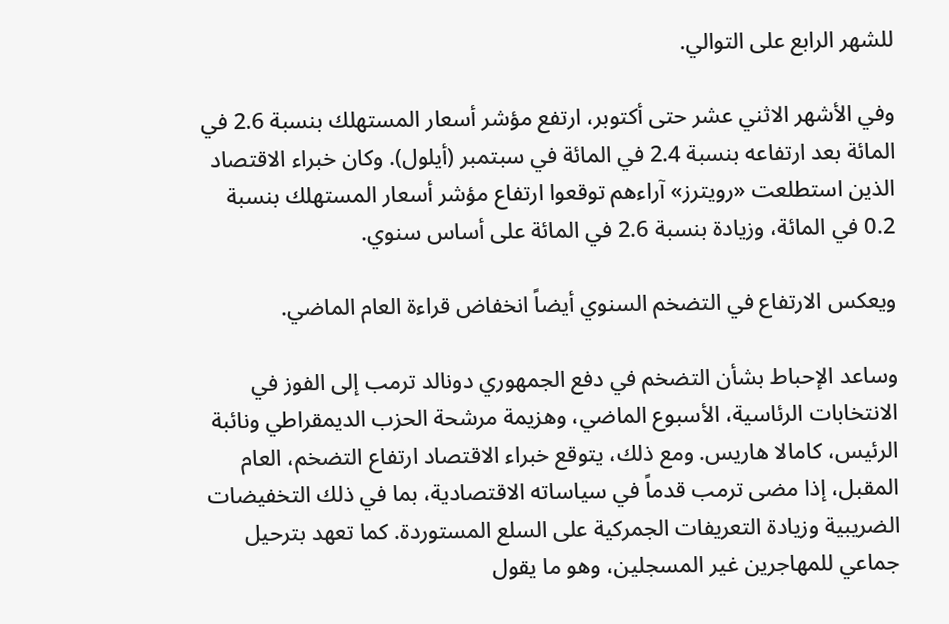للشهر الرابع على التوالي.

وفي الأشهر الاثني عشر حتى أكتوبر، ارتفع مؤشر أسعار المستهلك بنسبة 2.6 في المائة بعد ارتفاعه بنسبة 2.4 في المائة في سبتمبر (أيلول). وكان خبراء الاقتصاد الذين استطلعت «رويترز» آراءهم توقعوا ارتفاع مؤشر أسعار المستهلك بنسبة 0.2 في المائة، وزيادة بنسبة 2.6 في المائة على أساس سنوي.

ويعكس الارتفاع في التضخم السنوي أيضاً انخفاض قراءة العام الماضي.

وساعد الإحباط بشأن التضخم في دفع الجمهوري دونالد ترمب إلى الفوز في الانتخابات الرئاسية، الأسبوع الماضي، وهزيمة مرشحة الحزب الديمقراطي ونائبة الرئيس، كامالا هاريس. ومع ذلك، يتوقع خبراء الاقتصاد ارتفاع التضخم، العام المقبل، إذا مضى ترمب قدماً في سياساته الاقتصادية، بما في ذلك التخفيضات الضريبية وزيادة التعريفات الجمركية على السلع المستوردة. كما تعهد بترحيل جماعي للمهاجرين غير المسجلين، وهو ما يقول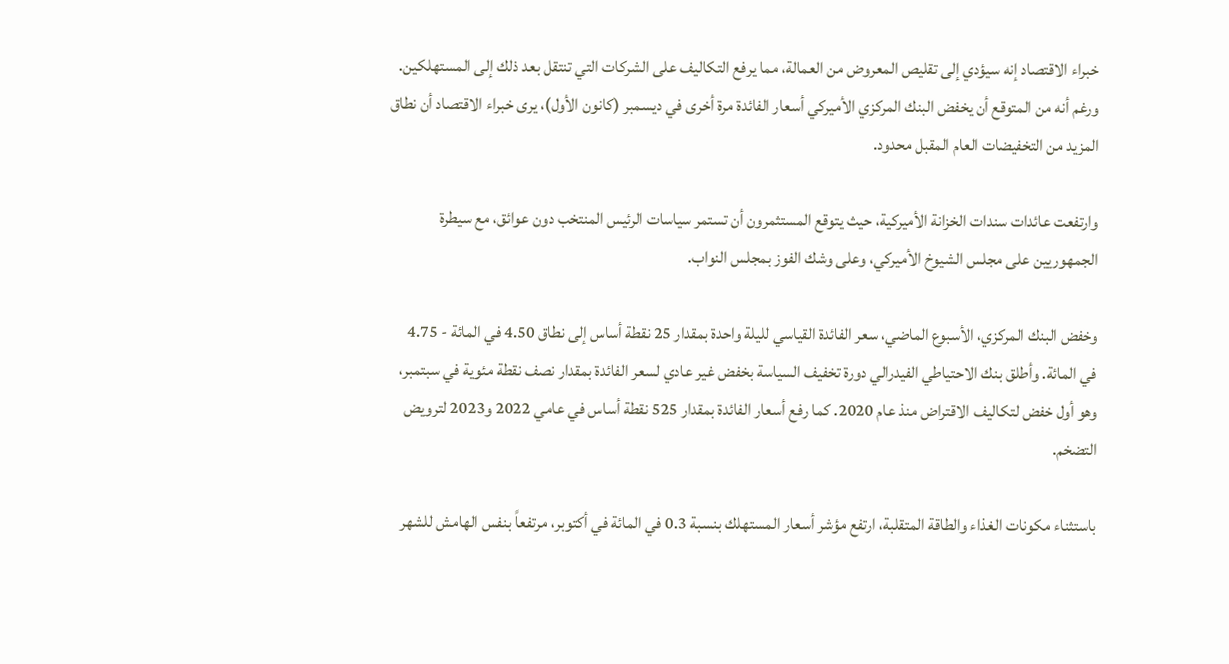خبراء الاقتصاد إنه سيؤدي إلى تقليص المعروض من العمالة، مما يرفع التكاليف على الشركات التي تنتقل بعد ذلك إلى المستهلكين. ورغم أنه من المتوقع أن يخفض البنك المركزي الأميركي أسعار الفائدة مرة أخرى في ديسمبر (كانون الأول)، يرى خبراء الاقتصاد أن نطاق المزيد من التخفيضات العام المقبل محدود.

وارتفعت عائدات سندات الخزانة الأميركية، حيث يتوقع المستثمرون أن تستمر سياسات الرئيس المنتخب دون عوائق، مع سيطرة الجمهوريين على مجلس الشيوخ الأميركي، وعلى وشك الفوز بمجلس النواب.

وخفض البنك المركزي، الأسبوع الماضي، سعر الفائدة القياسي لليلة واحدة بمقدار 25 نقطة أساس إلى نطاق 4.50 في المائة - 4.75 في المائة. وأطلق بنك الاحتياطي الفيدرالي دورة تخفيف السياسة بخفض غير عادي لسعر الفائدة بمقدار نصف نقطة مئوية في سبتمبر، وهو أول خفض لتكاليف الاقتراض منذ عام 2020. كما رفع أسعار الفائدة بمقدار 525 نقطة أساس في عامي 2022 و2023 لترويض التضخم.

باستثناء مكونات الغذاء والطاقة المتقلبة، ارتفع مؤشر أسعار المستهلك بنسبة 0.3 في المائة في أكتوبر، مرتفعاً بنفس الهامش للشهر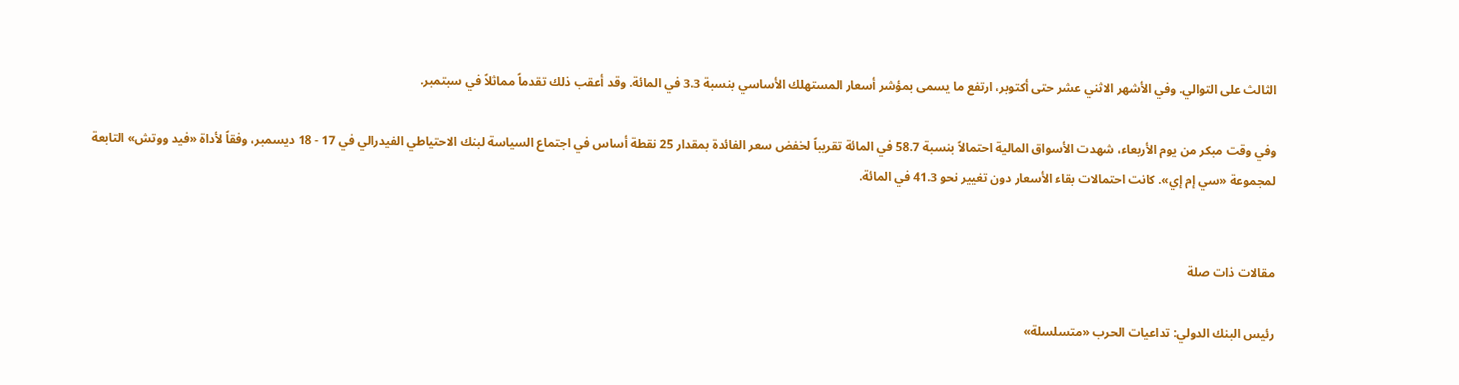الثالث على التوالي. وفي الأشهر الاثني عشر حتى أكتوبر، ارتفع ما يسمى بمؤشر أسعار المستهلك الأساسي بنسبة 3.3 في المائة. وقد أعقب ذلك تقدماً مماثلاً في سبتمبر.

وفي وقت مبكر من يوم الأربعاء، شهدت الأسواق المالية احتمالاً بنسبة 58.7 في المائة تقريباً لخفض سعر الفائدة بمقدار 25 نقطة أساس في اجتماع السياسة لبنك الاحتياطي الفيدرالي في 17 - 18 ديسمبر، وفقاً لأداة «فيد ووتش» التابعة لمجموعة «سي إم إي». كانت احتمالات بقاء الأسعار دون تغيير نحو 41.3 في المائة.


مقالات ذات صلة

رئيس البنك الدولي: تداعيات الحرب «متسلسلة»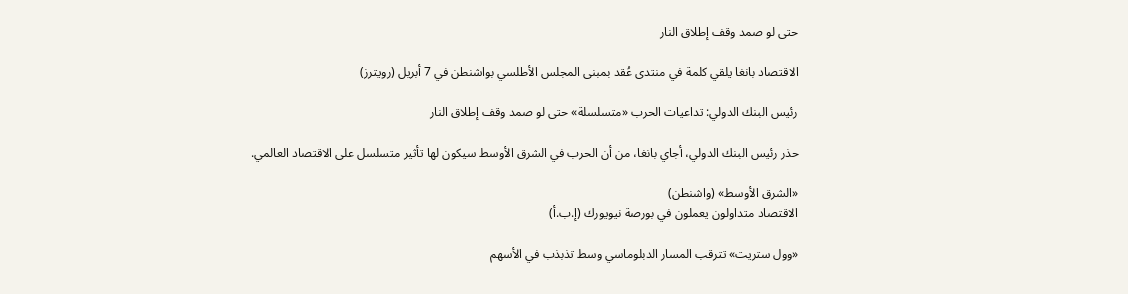حتى لو صمد وقف إطلاق النار

الاقتصاد بانغا يلقي كلمة في منتدى عُقد بمبنى المجلس الأطلسي بواشنطن في 7 أبريل (رويترز)

رئيس البنك الدولي: تداعيات الحرب «متسلسلة» حتى لو صمد وقف إطلاق النار

حذر رئيس البنك الدولي، أجاي بانغا، من أن الحرب في الشرق الأوسط سيكون لها تأثير متسلسل على الاقتصاد العالمي.

«الشرق الأوسط» (واشنطن)
الاقتصاد متداولون يعملون في بورصة نيويورك (إ.ب.أ)

«وول ستريت» تترقب المسار الدبلوماسي وسط تذبذب في الأسهم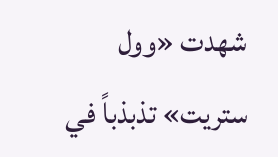شهدت «وول ستريت» تذبذباً في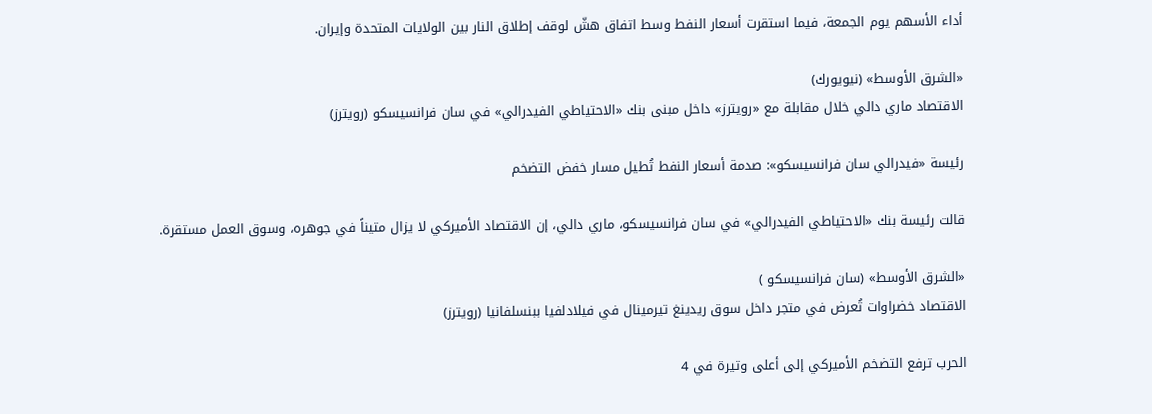أداء الأسهم يوم الجمعة، فيما استقرت أسعار النفط وسط اتفاق هشّ لوقف إطلاق النار بين الولايات المتحدة وإيران.

«الشرق الأوسط» (نيويورك)
الاقتصاد ماري دالي خلال مقابلة مع «رويترز» داخل مبنى بنك «الاحتياطي الفيدرالي» في سان فرانسيسكو (رويترز)

رئيسة «فيدرالي سان فرانسيسكو»: صدمة أسعار النفط تُطيل مسار خفض التضخم

قالت رئيسة بنك «الاحتياطي الفيدرالي» في سان فرانسيسكو، ماري دالي، إن الاقتصاد الأميركي لا يزال متيناً في جوهره، وسوق العمل مستقرة.

«الشرق الأوسط» (سان فرانسيسكو )
الاقتصاد خضراوات تُعرض في متجر داخل سوق ريدينغ تيرمينال في فيلادلفيا ببنسلفانيا (رويترز)

الحرب ترفع التضخم الأميركي إلى أعلى وتيرة في 4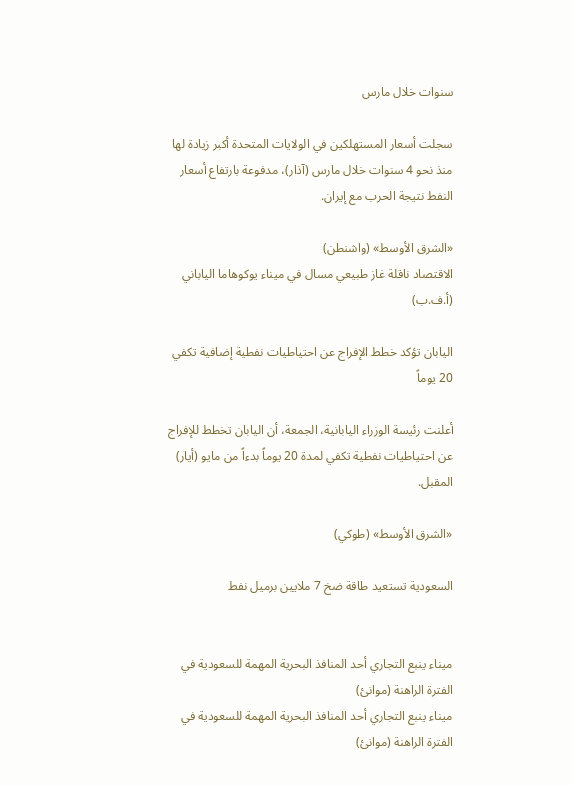سنوات خلال مارس

سجلت أسعار المستهلكين في الولايات المتحدة أكبر زيادة لها منذ نحو 4 سنوات خلال مارس (آذار)، مدفوعة بارتفاع أسعار النفط نتيجة الحرب مع إيران.

«الشرق الأوسط» (واشنطن)
الاقتصاد ناقلة غاز طبيعي مسال في ميناء يوكوهاما الياباني (أ.ف.ب)

اليابان تؤكد خطط الإفراج عن احتياطيات نفطية إضافية تكفي 20 يوماً

أعلنت رئيسة الوزراء اليابانية، الجمعة، أن اليابان تخطط للإفراج عن احتياطيات نفطية تكفي لمدة 20 يوماً بدءاً من مايو (أيار) المقبل.

«الشرق الأوسط» (طوكي)

السعودية تستعيد طاقة ضخ 7 ملايين برميل نفط


ميناء ينبع التجاري أحد المنافذ البحرية المهمة للسعودية في الفترة الراهنة (موانئ)
ميناء ينبع التجاري أحد المنافذ البحرية المهمة للسعودية في الفترة الراهنة (موانئ)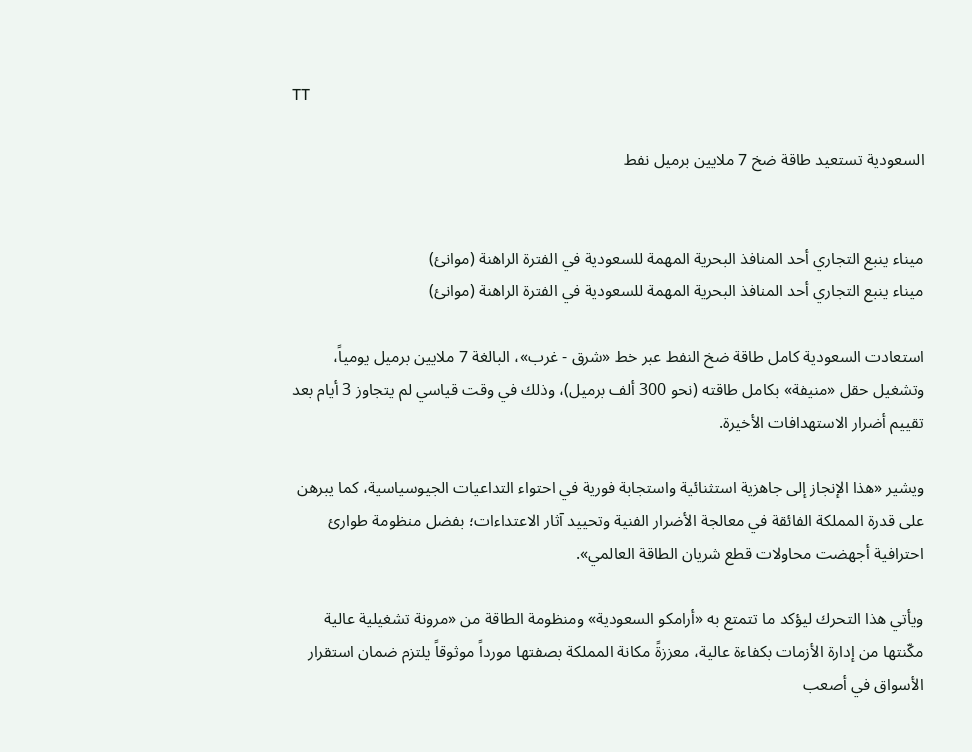TT

السعودية تستعيد طاقة ضخ 7 ملايين برميل نفط


ميناء ينبع التجاري أحد المنافذ البحرية المهمة للسعودية في الفترة الراهنة (موانئ)
ميناء ينبع التجاري أحد المنافذ البحرية المهمة للسعودية في الفترة الراهنة (موانئ)

استعادت السعودية كامل طاقة ضخ النفط عبر خط «شرق - غرب»، البالغة 7 ملايين برميل يومياً، وتشغيل حقل «منيفة» بكامل طاقته (نحو 300 ألف برميل)، وذلك في وقت قياسي لم يتجاوز 3 أيام بعد تقييم أضرار الاستهدافات الأخيرة.

ويشير «هذا الإنجاز إلى جاهزية استثنائية واستجابة فورية في احتواء التداعيات الجيوسياسية، كما يبرهن على قدرة المملكة الفائقة في معالجة الأضرار الفنية وتحييد آثار الاعتداءات؛ بفضل منظومة طوارئ احترافية أجهضت محاولات قطع شريان الطاقة العالمي».

ويأتي هذا التحرك ليؤكد ما تتمتع به «أرامكو السعودية» ومنظومة الطاقة من «مرونة تشغيلية عالية مكّنتها من إدارة الأزمات بكفاءة عالية، معززةً مكانة المملكة بصفتها مورداً موثوقاً يلتزم ضمان استقرار الأسواق في أصعب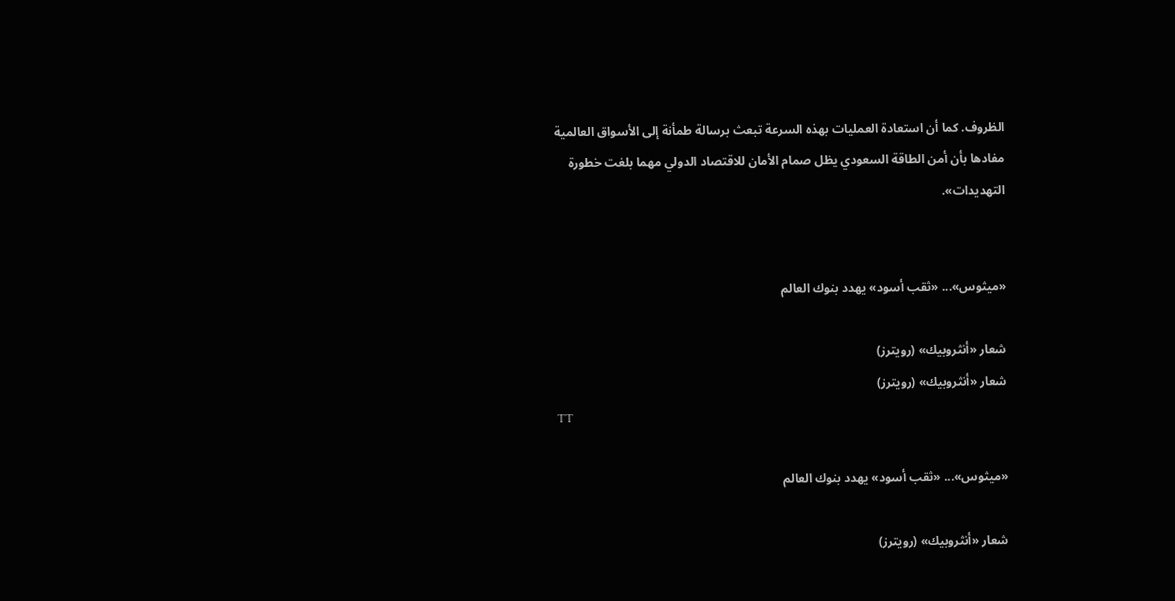الظروف. كما أن استعادة العمليات بهذه السرعة تبعث برسالة طمأنة إلى الأسواق العالمية مفادها بأن أمن الطاقة السعودي يظل صمام الأمان للاقتصاد الدولي مهما بلغت خطورة التهديدات».


«ميثوس»... «ثقب أسود» يهدد بنوك العالم

شعار «أنثروبيك» (رويترز)
شعار «أنثروبيك» (رويترز)
TT

«ميثوس»... «ثقب أسود» يهدد بنوك العالم

شعار «أنثروبيك» (رويترز)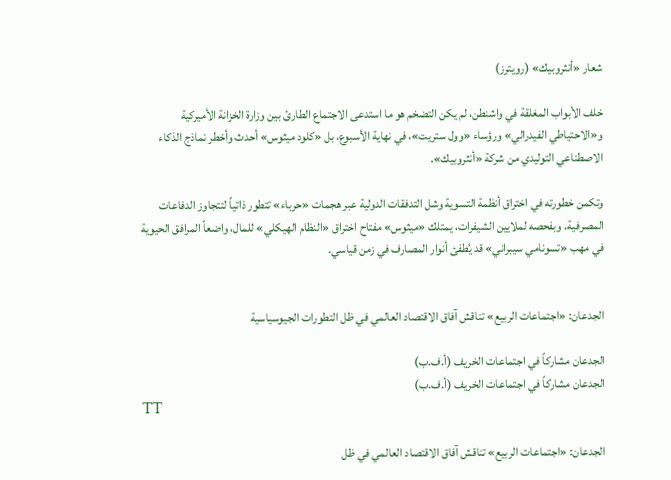شعار «أنثروبيك» (رويترز)

خلف الأبواب المغلقة في واشنطن، لم يكن التضخم هو ما استدعى الاجتماع الطارئ بين وزارة الخزانة الأميركية و«الاحتياطي الفيدرالي» ورؤساء «وول ستريت»، في نهاية الأسبوع، بل «كلود ميثوس» أحدث وأخطر نماذج الذكاء الاصطناعي التوليدي من شركة «أنثروبيك».

وتكمن خطورته في اختراق أنظمة التسوية وشل التدفقات الدولية عبر هجمات «حرباء» تتطور ذاتياً لتتجاوز الدفاعات المصرفية. وبفحصه لملايين الشيفرات، يمتلك «ميثوس» مفتاح اختراق «النظام الهيكلي» للمال، واضعاً المرافق الحيوية في مهب «تسونامي سيبراني» قد يُطفئ أنوار المصارف في زمن قياسي.


الجدعان: «اجتماعات الربيع» تناقش آفاق الاقتصاد العالمي في ظل التطورات الجيوسياسية

الجدعان مشاركاً في اجتماعات الخريف (أ.ف.ب)
الجدعان مشاركاً في اجتماعات الخريف (أ.ف.ب)
TT

الجدعان: «اجتماعات الربيع» تناقش آفاق الاقتصاد العالمي في ظل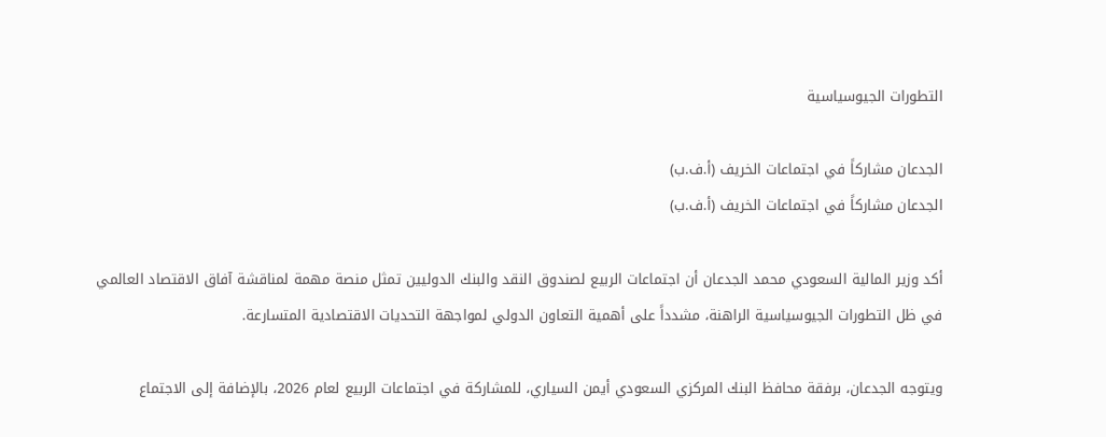التطورات الجيوسياسية

الجدعان مشاركاً في اجتماعات الخريف (أ.ف.ب)
الجدعان مشاركاً في اجتماعات الخريف (أ.ف.ب)

أكد وزير المالية السعودي محمد الجدعان أن اجتماعات الربيع لصندوق النقد والبنك الدوليين تمثل منصة مهمة لمناقشة آفاق الاقتصاد العالمي في ظل التطورات الجيوسياسية الراهنة، مشدداً على أهمية التعاون الدولي لمواجهة التحديات الاقتصادية المتسارعة.

ويتوجه الجدعان، برفقة محافظ البنك المركزي السعودي أيمن السياري، للمشاركة في اجتماعات الربيع لعام 2026، بالإضافة إلى الاجتماع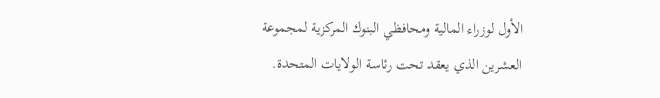الأول لوزراء المالية ومحافظي البنوك المركزية لمجموعة العشرين الذي يعقد تحت رئاسة الولايات المتحدة.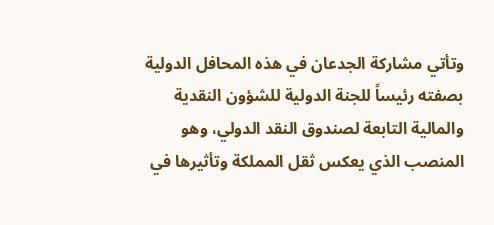وتأتي مشاركة الجدعان في هذه المحافل الدولية بصفته رئيساً للجنة الدولية للشؤون النقدية والمالية التابعة لصندوق النقد الدولي، وهو المنصب الذي يعكس ثقل المملكة وتأثيرها في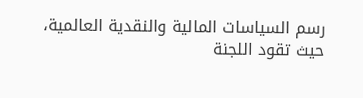رسم السياسات المالية والنقدية العالمية، حيث تقود اللجنة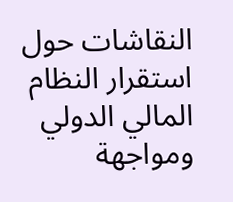النقاشات حول استقرار النظام المالي الدولي ومواجهة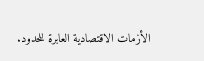الأزمات الاقتصادية العابرة للحدود.